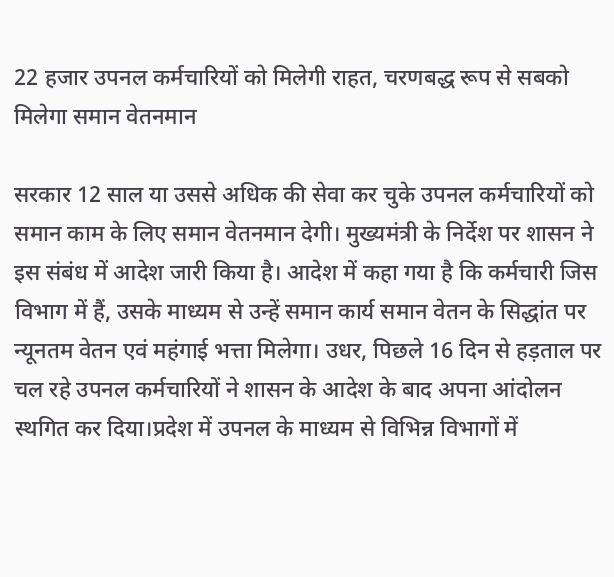22 हजार उपनल कर्मचारियों को मिलेगी राहत, चरणबद्ध रूप से सबको मिलेगा समान वेतनमान

सरकार 12 साल या उससे अधिक की सेवा कर चुके उपनल कर्मचारियों को समान काम के लिए समान वेतनमान देगी। मुख्यमंत्री के निर्देश पर शासन ने इस संबंध में आदेश जारी किया है। आदेश में कहा गया है कि कर्मचारी जिस विभाग में हैं, उसके माध्यम से उन्हें समान कार्य समान वेतन के सिद्धांत पर न्यूनतम वेतन एवं महंगाई भत्ता मिलेगा। उधर, पिछले 16 दिन से हड़ताल पर चल रहे उपनल कर्मचारियों ने शासन के आदेश के बाद अपना आंदोलन स्थगित कर दिया।प्रदेश में उपनल के माध्यम से विभिन्न विभागों में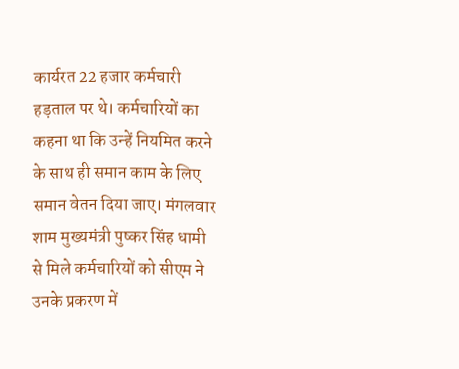कार्यरत 22 हजार कर्मचारी हड़ताल पर थे। कर्मचारियों का कहना था कि उन्हें नियमित करने के साथ ही समान काम के लिए समान वेतन दिया जाए। मंगलवार शाम मुख्यमंत्री पुष्कर सिंह धामी से मिले कर्मचारियों को सीएम ने उनके प्रकरण में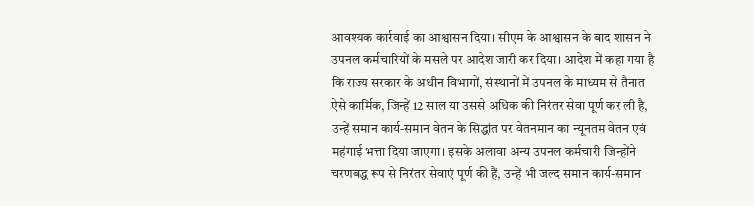आवश्यक कार्रवाई का आश्वासन दिया। सीएम के आश्वासन के बाद शासन ने उपनल कर्मचारियों के मसले पर आदेश जारी कर दिया। आदेश में कहा गया है कि राज्य सरकार के अधीन विभागों, संस्थानों में उपनल के माध्यम से तैनात ऐसे कार्मिक, जिन्हें 12 साल या उससे अधिक की निरंतर सेवा पूर्ण कर ली है, उन्हें समान कार्य-समान वेतन के सिद्धांत पर वेतनमान का न्यूनतम वेतन एवं महंगाई भत्ता दिया जाएगा। इसके अलावा अन्य उपनल कर्मचारी जिन्होंने चरणबद्ध रूप से निरंतर सेवाएं पूर्ण की हैं, उन्हें भी जल्द समान कार्य-समान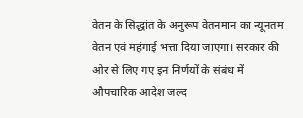वेतन के सिद्धांत के अनुरूप वेतनमान का न्यूनतम वेतन एवं महंगाई भत्ता दिया जाएगा। सरकार की ओर से लिए गए इन निर्णयों के संबंध में औपचारिक आदेश जल्द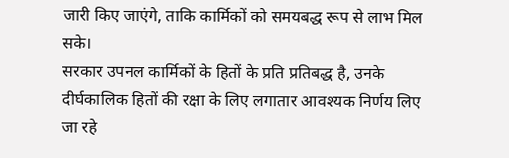जारी किए जाएंगे, ताकि कार्मिकों को समयबद्ध रूप से लाभ मिल सके।
सरकार उपनल कार्मिकों के हितों के प्रति प्रतिबद्ध है, उनके दीर्घकालिक हितों की रक्षा के लिए लगातार आवश्यक निर्णय लिए जा रहे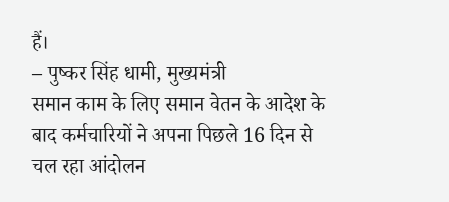हैं।
– पुष्कर सिंह धामी, मुख्यमंत्री
समान काम के लिए समान वेतन के आदेश के बाद कर्मचारियों ने अपना पिछले 16 दिन से चल रहा आंदोलन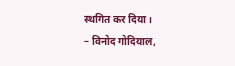स्थगित कर दिया।
– विनोद गोदियाल,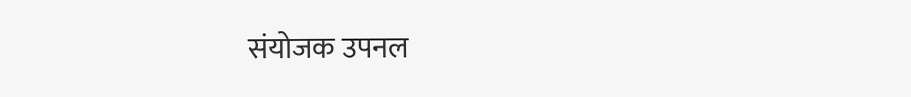संयोजक उपनल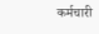कर्मचारी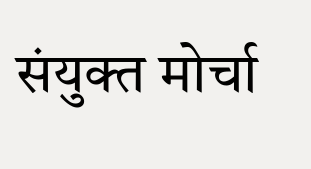संयुक्त मोर्चा